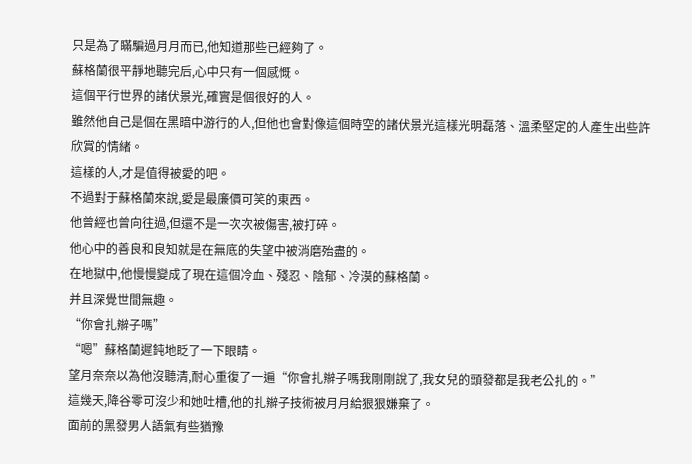只是為了瞞騙過月月而已,他知道那些已經夠了。
蘇格蘭很平靜地聽完后,心中只有一個感慨。
這個平行世界的諸伏景光,確實是個很好的人。
雖然他自己是個在黑暗中游行的人,但他也會對像這個時空的諸伏景光這樣光明磊落、溫柔堅定的人產生出些許欣賞的情緒。
這樣的人,才是值得被愛的吧。
不過對于蘇格蘭來說,愛是最廉價可笑的東西。
他曾經也曾向往過,但還不是一次次被傷害,被打碎。
他心中的善良和良知就是在無底的失望中被消磨殆盡的。
在地獄中,他慢慢變成了現在這個冷血、殘忍、陰郁、冷漠的蘇格蘭。
并且深覺世間無趣。
“你會扎辮子嗎”
“嗯”蘇格蘭遲鈍地眨了一下眼睛。
望月奈奈以為他沒聽清,耐心重復了一遍“你會扎辮子嗎我剛剛說了,我女兒的頭發都是我老公扎的。”
這幾天,降谷零可沒少和她吐槽,他的扎辮子技術被月月給狠狠嫌棄了。
面前的黑發男人語氣有些猶豫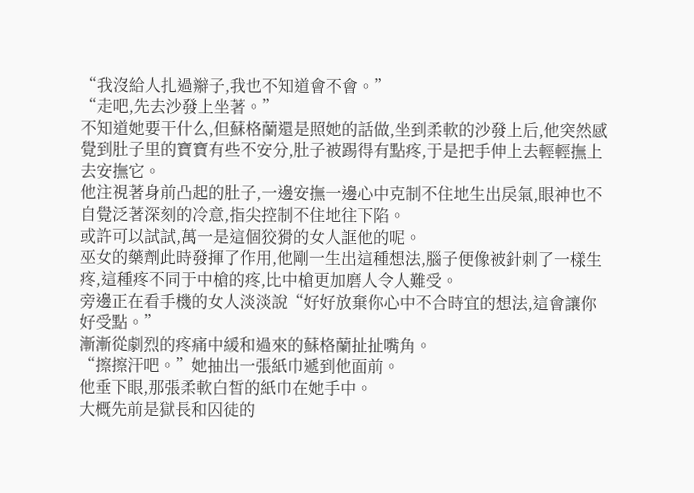“我沒給人扎過辮子,我也不知道會不會。”
“走吧,先去沙發上坐著。”
不知道她要干什么,但蘇格蘭還是照她的話做,坐到柔軟的沙發上后,他突然感覺到肚子里的寶寶有些不安分,肚子被踢得有點疼,于是把手伸上去輕輕撫上去安撫它。
他注視著身前凸起的肚子,一邊安撫一邊心中克制不住地生出戾氣,眼神也不自覺泛著深刻的冷意,指尖控制不住地往下陷。
或許可以試試,萬一是這個狡猾的女人誆他的呢。
巫女的藥劑此時發揮了作用,他剛一生出這種想法,腦子便像被針刺了一樣生疼,這種疼不同于中槍的疼,比中槍更加磨人令人難受。
旁邊正在看手機的女人淡淡說“好好放棄你心中不合時宜的想法,這會讓你好受點。”
漸漸從劇烈的疼痛中緩和過來的蘇格蘭扯扯嘴角。
“擦擦汗吧。”她抽出一張紙巾遞到他面前。
他垂下眼,那張柔軟白皙的紙巾在她手中。
大概先前是獄長和囚徒的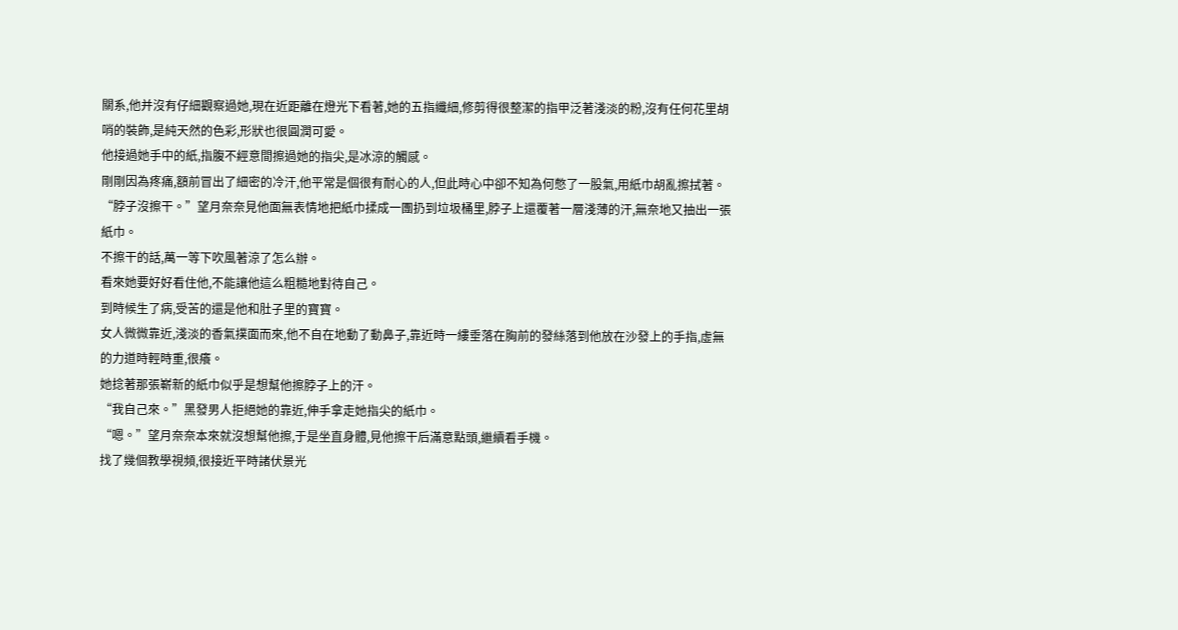關系,他并沒有仔細觀察過她,現在近距離在燈光下看著,她的五指纖細,修剪得很整潔的指甲泛著淺淡的粉,沒有任何花里胡哨的裝飾,是純天然的色彩,形狀也很圓潤可愛。
他接過她手中的紙,指腹不經意間擦過她的指尖,是冰涼的觸感。
剛剛因為疼痛,額前冒出了細密的冷汗,他平常是個很有耐心的人,但此時心中卻不知為何憋了一股氣,用紙巾胡亂擦拭著。
“脖子沒擦干。”望月奈奈見他面無表情地把紙巾揉成一團扔到垃圾桶里,脖子上還覆著一層淺薄的汗,無奈地又抽出一張紙巾。
不擦干的話,萬一等下吹風著涼了怎么辦。
看來她要好好看住他,不能讓他這么粗糙地對待自己。
到時候生了病,受苦的還是他和肚子里的寶寶。
女人微微靠近,淺淡的香氣撲面而來,他不自在地動了動鼻子,靠近時一縷垂落在胸前的發絲落到他放在沙發上的手指,虛無的力道時輕時重,很癢。
她捻著那張嶄新的紙巾似乎是想幫他擦脖子上的汗。
“我自己來。”黑發男人拒絕她的靠近,伸手拿走她指尖的紙巾。
“嗯。”望月奈奈本來就沒想幫他擦,于是坐直身體,見他擦干后滿意點頭,繼續看手機。
找了幾個教學視頻,很接近平時諸伏景光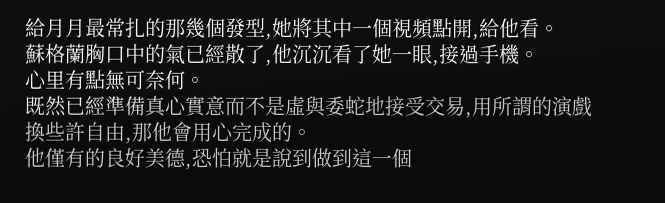給月月最常扎的那幾個發型,她將其中一個視頻點開,給他看。
蘇格蘭胸口中的氣已經散了,他沉沉看了她一眼,接過手機。
心里有點無可奈何。
既然已經準備真心實意而不是虛與委蛇地接受交易,用所謂的演戲換些許自由,那他會用心完成的。
他僅有的良好美德,恐怕就是說到做到這一個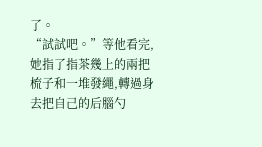了。
“試試吧。”等他看完,她指了指茶幾上的兩把梳子和一堆發繩,轉過身去把自己的后腦勺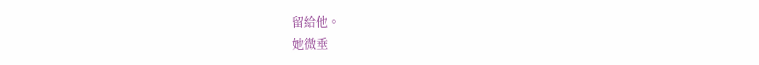留給他。
她微垂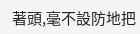著頭,毫不設防地把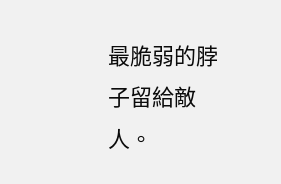最脆弱的脖子留給敵人。